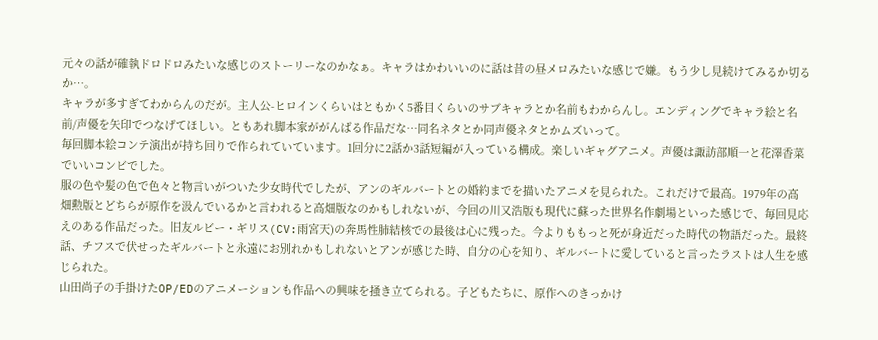元々の話が確執ドロドロみたいな感じのストーリーなのかなぁ。キャラはかわいいのに話は昔の昼メロみたいな感じで嫌。もう少し見続けてみるか切るか…。
キャラが多すぎてわからんのだが。主人公-ヒロインくらいはともかく5番目くらいのサブキャラとか名前もわからんし。エンディングでキャラ絵と名前/声優を矢印でつなげてほしい。ともあれ脚本家ががんばる作品だな…同名ネタとか同声優ネタとかムズいって。
毎回脚本絵コンテ演出が持ち回りで作られていています。1回分に2話か3話短編が入っている構成。楽しいギャグアニメ。声優は諏訪部順一と花澤香菜でいいコンビでした。
服の色や髪の色で色々と物言いがついた少女時代でしたが、アンのギルバートとの婚約までを描いたアニメを見られた。これだけで最高。1979年の高畑勲版とどちらが原作を汲んでいるかと言われると高畑版なのかもしれないが、今回の川又浩版も現代に蘇った世界名作劇場といった感じで、毎回見応えのある作品だった。旧友ルビー・ギリス(CV:雨宮天)の奔馬性肺結核での最後は心に残った。今よりももっと死が身近だった時代の物語だった。最終話、チフスで伏せったギルバートと永遠にお別れかもしれないとアンが感じた時、自分の心を知り、ギルバートに愛していると言ったラストは人生を感じられた。
山田尚子の手掛けたOP/EDのアニメーションも作品への興味を掻き立てられる。子どもたちに、原作へのきっかけ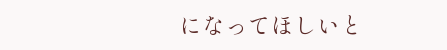になってほしいと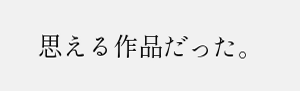思える作品だった。